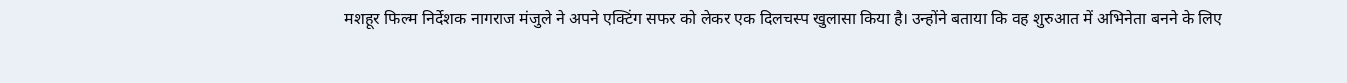मशहूर फिल्म निर्देशक नागराज मंजुले ने अपने एक्टिंग सफर को लेकर एक दिलचस्प खुलासा किया है। उन्होंने बताया कि वह शुरुआत में अभिनेता बनने के लिए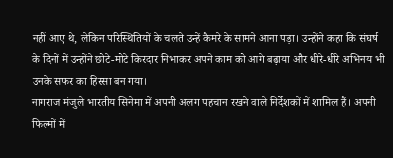नहीं आए थे, लेकिन परिस्थितियों के चलते उन्हें कैमरे के सामने आना पड़ा। उन्होंने कहा कि संघर्ष के दिनों में उन्होंने छोटे-मोटे किरदार निभाकर अपने काम को आगे बढ़ाया और धीरे-धीरे अभिनय भी उनके सफर का हिस्सा बन गया।
नागराज मंजुले भारतीय सिनेमा में अपनी अलग पहचान रखने वाले निर्देशकों में शामिल हैं। अपनी फिल्मों में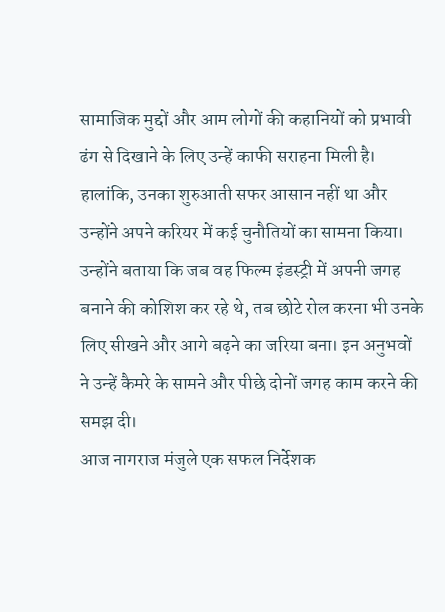सामाजिक मुद्दों और आम लोगों की कहानियों को प्रभावी ढंग से दिखाने के लिए उन्हें काफी सराहना मिली है। हालांकि, उनका शुरुआती सफर आसान नहीं था और उन्होंने अपने करियर में कई चुनौतियों का सामना किया।
उन्होंने बताया कि जब वह फिल्म इंडस्ट्री में अपनी जगह बनाने की कोशिश कर रहे थे, तब छोटे रोल करना भी उनके लिए सीखने और आगे बढ़ने का जरिया बना। इन अनुभवों ने उन्हें कैमरे के सामने और पीछे दोनों जगह काम करने की समझ दी।
आज नागराज मंजुले एक सफल निर्देशक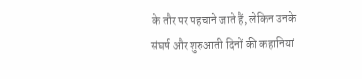के तौर पर पहचाने जाते हैं, लेकिन उनके संघर्ष और शुरुआती दिनों की कहानियां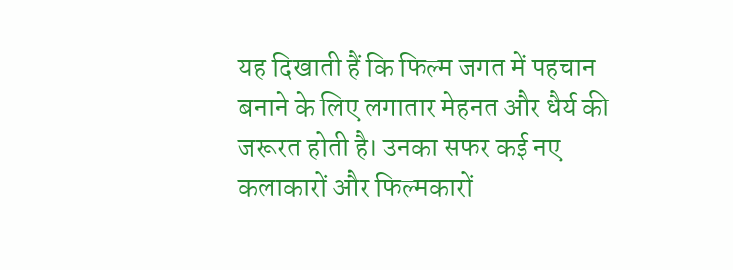यह दिखाती हैं कि फिल्म जगत में पहचान बनाने के लिए लगातार मेहनत और धैर्य की जरूरत होती है। उनका सफर कई नए कलाकारों और फिल्मकारों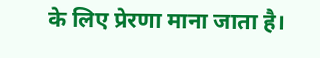के लिए प्रेरणा माना जाता है।